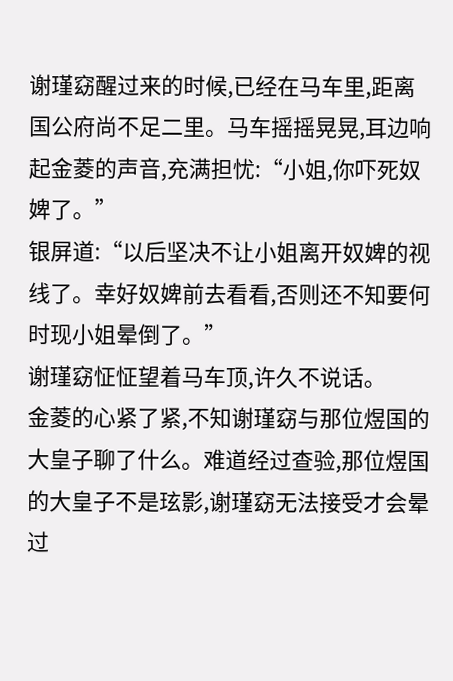谢瑾窈醒过来的时候,已经在马车里,距离国公府尚不足二里。马车摇摇晃晃,耳边响起金菱的声音,充满担忧:“小姐,你吓死奴婢了。”
银屏道:“以后坚决不让小姐离开奴婢的视线了。幸好奴婢前去看看,否则还不知要何时现小姐晕倒了。”
谢瑾窈怔怔望着马车顶,许久不说话。
金菱的心紧了紧,不知谢瑾窈与那位煜国的大皇子聊了什么。难道经过查验,那位煜国的大皇子不是玹影,谢瑾窈无法接受才会晕过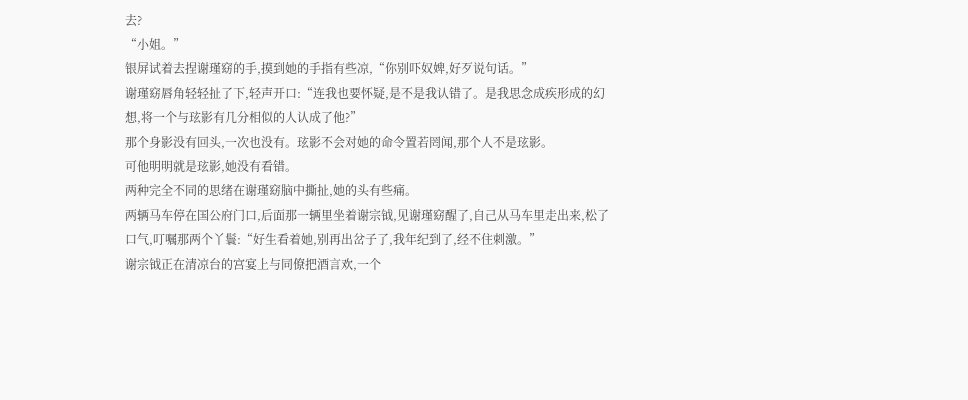去?
“小姐。”
银屏试着去捏谢瑾窈的手,摸到她的手指有些凉,“你别吓奴婢,好歹说句话。”
谢瑾窈唇角轻轻扯了下,轻声开口:“连我也要怀疑,是不是我认错了。是我思念成疾形成的幻想,将一个与玹影有几分相似的人认成了他?”
那个身影没有回头,一次也没有。玹影不会对她的命令置若罔闻,那个人不是玹影。
可他明明就是玹影,她没有看错。
两种完全不同的思绪在谢瑾窈脑中撕扯,她的头有些痛。
两辆马车停在国公府门口,后面那一辆里坐着谢宗钺,见谢瑾窈醒了,自己从马车里走出来,松了口气,叮嘱那两个丫鬟:“好生看着她,别再出岔子了,我年纪到了,经不住刺激。”
谢宗钺正在清凉台的宫宴上与同僚把酒言欢,一个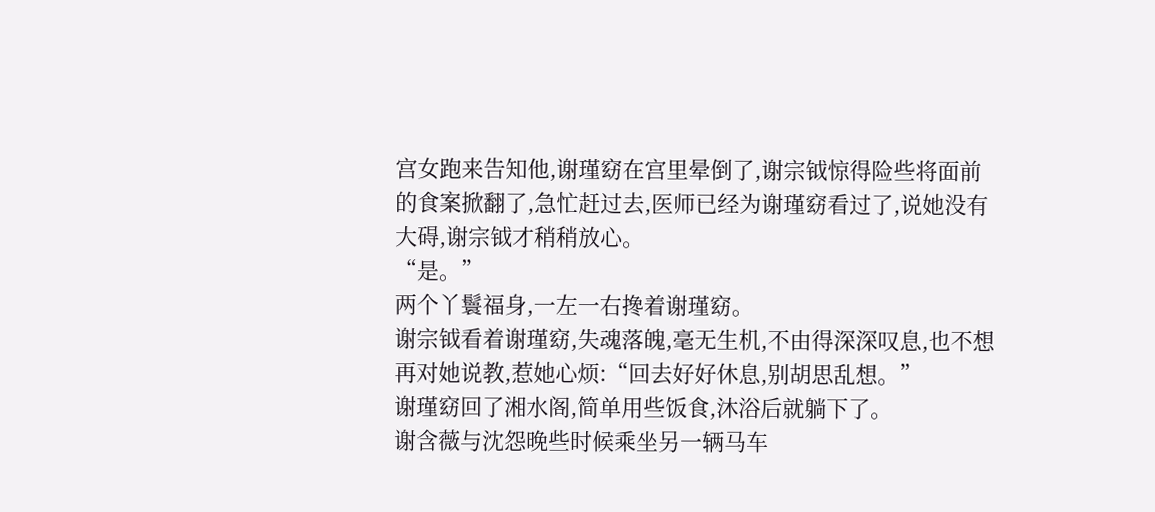宫女跑来告知他,谢瑾窈在宫里晕倒了,谢宗钺惊得险些将面前的食案掀翻了,急忙赶过去,医师已经为谢瑾窈看过了,说她没有大碍,谢宗钺才稍稍放心。
“是。”
两个丫鬟福身,一左一右搀着谢瑾窈。
谢宗钺看着谢瑾窈,失魂落魄,毫无生机,不由得深深叹息,也不想再对她说教,惹她心烦:“回去好好休息,别胡思乱想。”
谢瑾窈回了湘水阁,简单用些饭食,沐浴后就躺下了。
谢含薇与沈怨晚些时候乘坐另一辆马车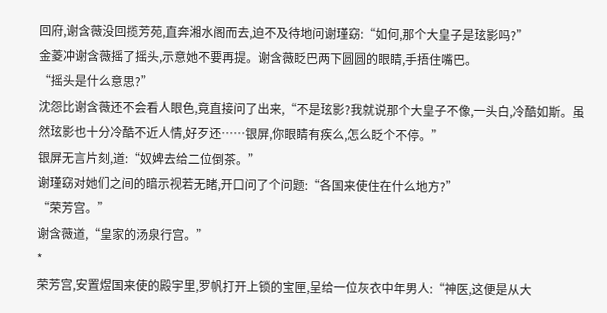回府,谢含薇没回揽芳苑,直奔湘水阁而去,迫不及待地问谢瑾窈:“如何,那个大皇子是玹影吗?”
金菱冲谢含薇摇了摇头,示意她不要再提。谢含薇眨巴两下圆圆的眼睛,手捂住嘴巴。
“摇头是什么意思?”
沈怨比谢含薇还不会看人眼色,竟直接问了出来,“不是玹影?我就说那个大皇子不像,一头白,冷酷如斯。虽然玹影也十分冷酷不近人情,好歹还……银屏,你眼睛有疾么,怎么眨个不停。”
银屏无言片刻,道:“奴婢去给二位倒茶。”
谢瑾窈对她们之间的暗示视若无睹,开口问了个问题:“各国来使住在什么地方?”
“荣芳宫。”
谢含薇道,“皇家的汤泉行宫。”
*
荣芳宫,安置煜国来使的殿宇里,罗帆打开上锁的宝匣,呈给一位灰衣中年男人:“神医,这便是从大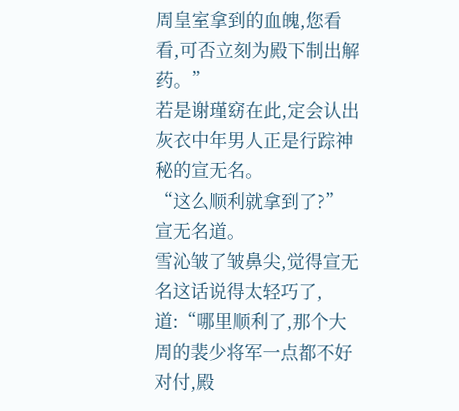周皇室拿到的血魄,您看看,可否立刻为殿下制出解药。”
若是谢瑾窈在此,定会认出灰衣中年男人正是行踪神秘的宣无名。
“这么顺利就拿到了?”
宣无名道。
雪沁皱了皱鼻尖,觉得宣无名这话说得太轻巧了,道:“哪里顺利了,那个大周的裴少将军一点都不好对付,殿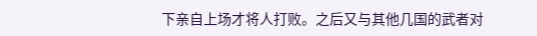下亲自上场才将人打败。之后又与其他几国的武者对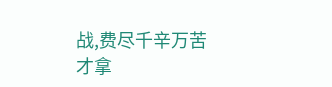战,费尽千辛万苦才拿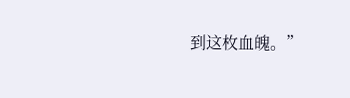到这枚血魄。”